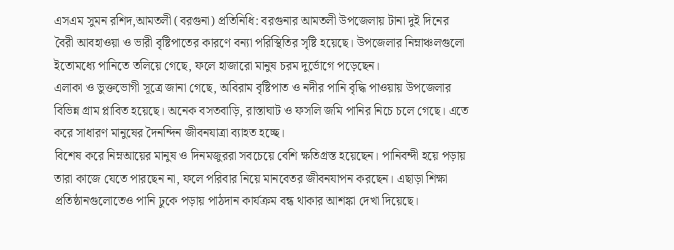এসএম সুমন রশিদ,আমতলী (বরগুনা) প্রতিনিধি: বরগুনার আমতলী উপজেলায় টানা দুই দিনের বৈরী আবহাওয়া ও ভারী বৃষ্টিপাতের কারণে বন্যা পরিস্থিতির সৃষ্টি হয়েছে। উপজেলার নিম্নাঞ্চলগুলো ইতোমধ্যে পানিতে তলিয়ে গেছে, ফলে হাজারো মানুষ চরম দুর্ভোগে পড়েছেন।
এলাকা ও ভুক্তভোগী সূত্রে জানা গেছে, অবিরাম বৃষ্টিপাত ও নদীর পানি বৃদ্ধি পাওয়ায় উপজেলার বিভিন্ন গ্রাম প্লাবিত হয়েছে। অনেক বসতবাড়ি, রাস্তাঘাট ও ফসলি জমি পানির নিচে চলে গেছে। এতে করে সাধারণ মানুষের দৈনন্দিন জীবনযাত্রা ব্যাহত হচ্ছে।
বিশেষ করে নিম্নআয়ের মানুষ ও দিনমজুররা সবচেয়ে বেশি ক্ষতিগ্রস্ত হয়েছেন। পানিবন্দী হয়ে পড়ায় তারা কাজে যেতে পারছেন না, ফলে পরিবার নিয়ে মানবেতর জীবনযাপন করছেন। এছাড়া শিক্ষা প্রতিষ্ঠানগুলোতেও পানি ঢুকে পড়ায় পাঠদান কার্যক্রম বন্ধ থাকার আশঙ্কা দেখা দিয়েছে।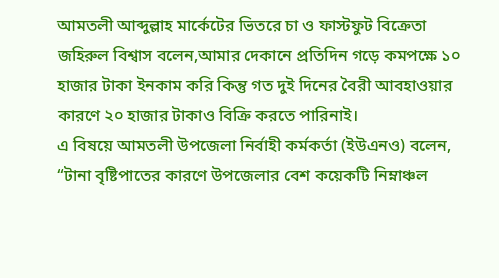আমতলী আব্দুল্লাহ মার্কেটের ভিতরে চা ও ফাস্টফুট বিক্রেতা জহিরুল বিশ্বাস বলেন,আমার দেকানে প্রতিদিন গড়ে কমপক্ষে ১০ হাজার টাকা ইনকাম করি কিন্তু গত দুই দিনের বৈরী আবহাওয়ার কারণে ২০ হাজার টাকাও বিক্রি করতে পারিনাই।
এ বিষয়ে আমতলী উপজেলা নির্বাহী কর্মকর্তা (ইউএনও) বলেন, “টানা বৃষ্টিপাতের কারণে উপজেলার বেশ কয়েকটি নিম্নাঞ্চল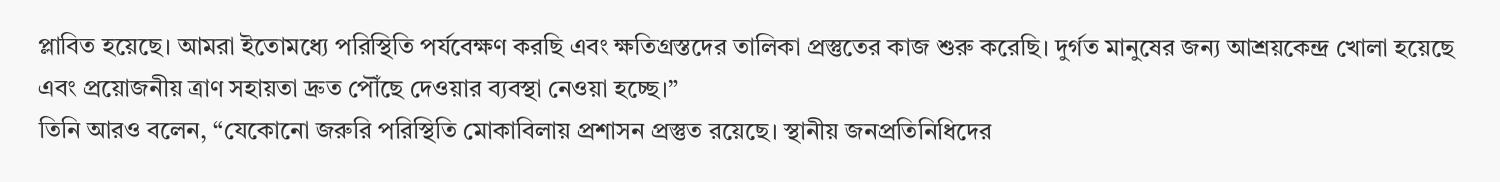প্লাবিত হয়েছে। আমরা ইতোমধ্যে পরিস্থিতি পর্যবেক্ষণ করছি এবং ক্ষতিগ্রস্তদের তালিকা প্রস্তুতের কাজ শুরু করেছি। দুর্গত মানুষের জন্য আশ্রয়কেন্দ্র খোলা হয়েছে এবং প্রয়োজনীয় ত্রাণ সহায়তা দ্রুত পৌঁছে দেওয়ার ব্যবস্থা নেওয়া হচ্ছে।”
তিনি আরও বলেন, “যেকোনো জরুরি পরিস্থিতি মোকাবিলায় প্রশাসন প্রস্তুত রয়েছে। স্থানীয় জনপ্রতিনিধিদের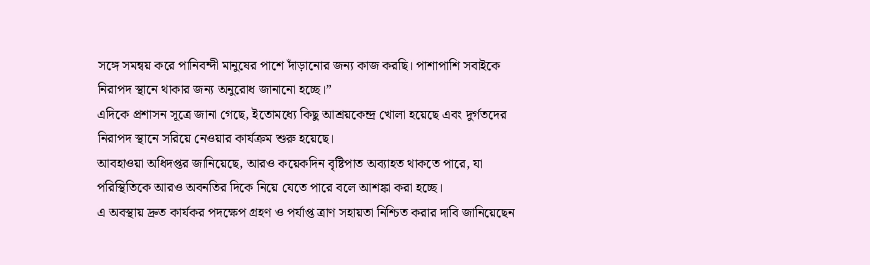সঙ্গে সমন্বয় করে পানিবন্দী মানুষের পাশে দাঁড়ানোর জন্য কাজ করছি। পাশাপাশি সবাইকে নিরাপদ স্থানে থাকার জন্য অনুরোধ জানানো হচ্ছে।”
এদিকে প্রশাসন সূত্রে জানা গেছে, ইতোমধ্যে কিছু আশ্রয়কেন্দ্র খোলা হয়েছে এবং দুর্গতদের নিরাপদ স্থানে সরিয়ে নেওয়ার কার্যক্রম শুরু হয়েছে।
আবহাওয়া অধিদপ্তর জানিয়েছে, আরও কয়েকদিন বৃষ্টিপাত অব্যাহত থাকতে পারে, যা পরিস্থিতিকে আরও অবনতির দিকে নিয়ে যেতে পারে বলে আশঙ্কা করা হচ্ছে।
এ অবস্থায় দ্রুত কার্যকর পদক্ষেপ গ্রহণ ও পর্যাপ্ত ত্রাণ সহায়তা নিশ্চিত করার দাবি জানিয়েছেন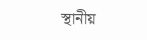স্থানীয়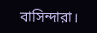বাসিন্দারা।